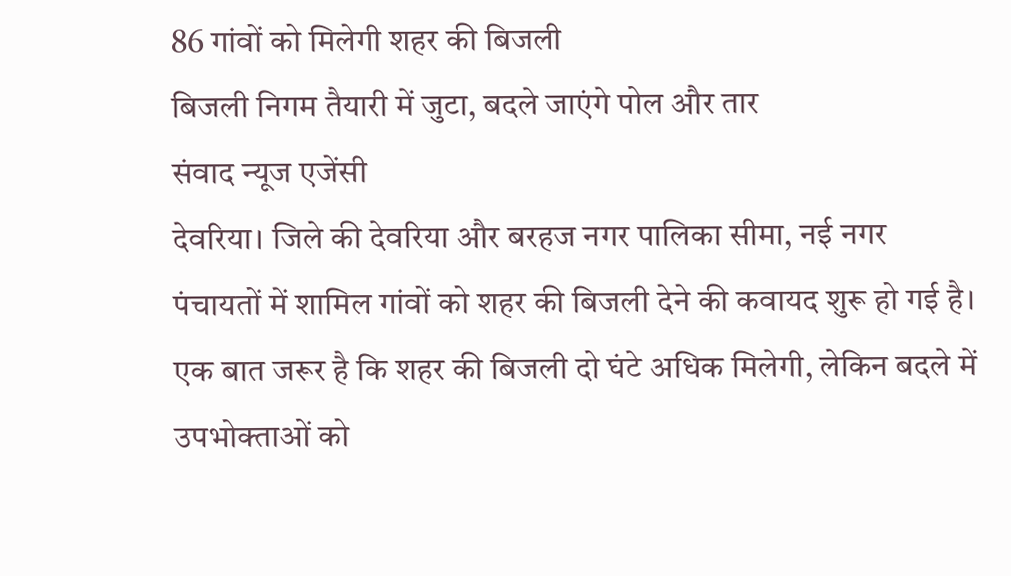86 गांवों को मिलेगी शहर की बिजली
बिजली निगम तैयारी में जुटा, बदले जाएंगे पोल और तार
संवाद न्यूज एजेंसी
देवरिया। जिले की देवरिया और बरहज नगर पालिका सीमा, नई नगर पंचायतों में शामिल गांवों को शहर की बिजली देने की कवायद शुरू हो गई है। एक बात जरूर है कि शहर की बिजली दो घंटे अधिक मिलेगी, लेकिन बदले में उपभोक्ताओं को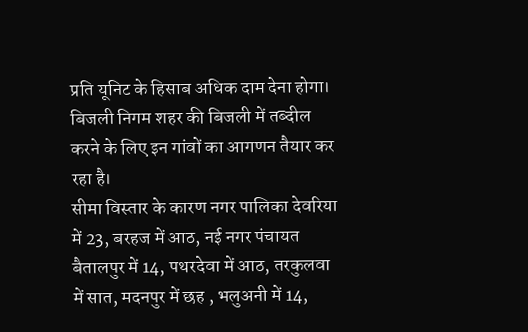प्रति यूनिट के हिसाब अधिक दाम देना होगा। बिजली निगम शहर की बिजली में तब्दील करने के लिए इन गांवों का आगणन तैयार कर रहा है।
सीमा विस्तार के कारण नगर पालिका देवरिया में 23, बरहज में आठ, नई नगर पंचायत बैतालपुर में 14, पथरदेवा में आठ, तरकुलवा में सात, मदनपुर में छह , भलुअनी में 14,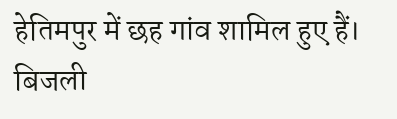हेतिमपुर में छह गांव शामिल हुए हैं। बिजली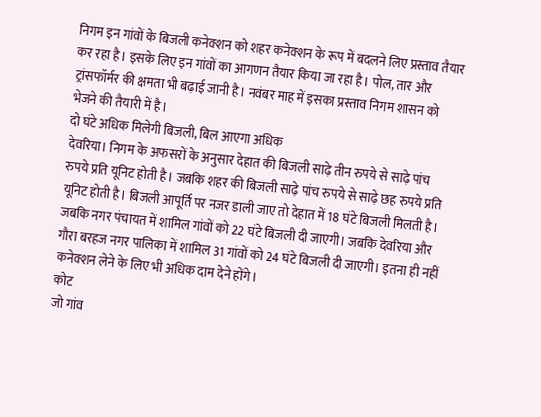निगम इन गांवों के बिजली कनेक्शन को शहर कनेक्शन के रूप में बदलने लिए प्रस्ताव तैयार कर रहा है। इसके लिए इन गांवों का आगणन तैयार किया जा रहा है। पोल, तार और ट्रांसफॉर्मर की क्षमता भी बढ़ाई जानी है। नवंबर माह में इसका प्रस्ताव निगम शासन को भेजने की तैयारी में है।
दो घंटे अधिक मिलेगी बिजली, बिल आएगा अधिक
देवरिया। निगम के अफसरों के अनुसार देहात की बिजली साढ़े तीन रुपये से साढ़े पांच रुपये प्रति यूनिट होती है। जबकि शहर की बिजली साढ़े पांच रुपये से साढ़े छह रुपये प्रति यूनिट होती है। बिजली आपूर्ति पर नजर डाली जाए तो देहात में 18 घंटे बिजली मिलती है। जबकि नगर पंचायत में शामिल गांवों को 22 घंटे बिजली दी जाएगी। जबकि देवरिया और गौरा बरहज नगर पालिका में शामिल 31 गांवों को 24 घंटे बिजली दी जाएगी। इतना ही नहीं कनेक्शन लेने के लिए भी अधिक दाम देने होंगे।
कोट
जो गांव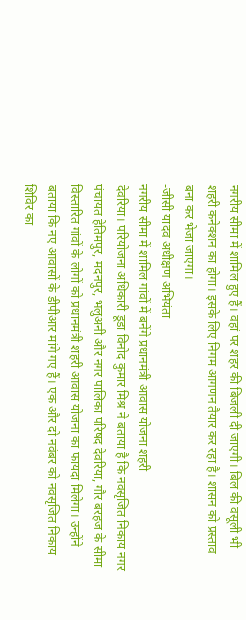नगरीय सीमा में शामिल हुए हैं। वहां पर शहर की बिजली दी जाएगी। बिल की वसूली भी शहरी कनेक्शन का होगा। इसके लिए निगम आगणन तैयार कर रहा है। शासन को प्रस्ताव बना कर भेजा जाएगा।
-जीसी यादव अधीक्षण अभियंता
नगरीय सीमा में शामिल गांवों में बनेंगे प्रधानमंत्री आवास योजना शहरी
देवरिया। परियोजना अधिकारी डूडा विनोद कुमार मिश्र ने बताया है कि नवसृजित निकाय नगर पंचायत हेतिमपुर, मदनपुर, भलुअनी और नगर पालिका परिषद देवरिया, गौर बरहज के सीमा विस्तारित गांवों के लोगों को प्रधानमंत्री शहरी आवास योजना का फायदा मिलेगा। उन्होंने बताया कि नए आवासों के डीपीआर मांगे गए हैं। एक और दो नवंबर को नवसृजित निकाय शिविर का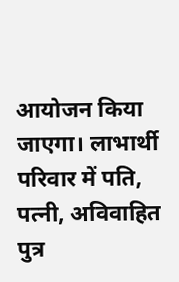आयोजन किया जाएगा। लाभार्थी परिवार में पति, पत्नी, अविवाहित पुत्र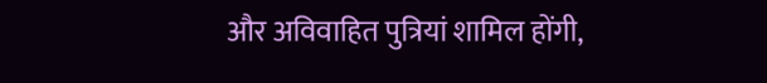और अविवाहित पुत्रियां शामिल होंगी,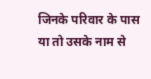जिनके परिवार के पास या तो उसके नाम से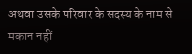अथवा उसके परिवार के सदस्य के नाम से मकान नहीं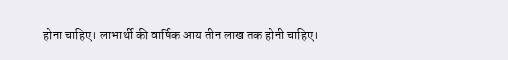होना चाहिए। लाभार्थी की वार्षिक आय तीन लाख तक होनी चाहिए।